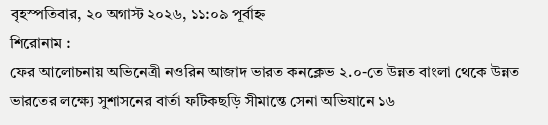বৃহস্পতিবার, ২০ অগাস্ট ২০২৬, ১১:০৯ পূর্বাহ্ন
শিরোনাম :
ফের আলোচনায় অভিনেত্রী নওরিন আজাদ ভারত কনক্লেভ ২.০-তে উন্নত বাংলা থেকে উন্নত ভারতের লক্ষ্যে সুশাসনের বার্তা ফটিকছড়ি সীমান্তে সেনা অভিযানে ১৬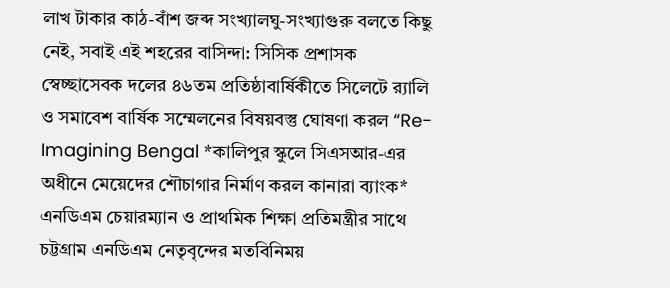লাখ টাকার কাঠ-বাঁশ জব্দ সংখ্যালঘু-সংখ্যাগুরু বলতে কিছু নেই, সবাই এই শহরের বাসিন্দা: সিসিক প্রশাসক স্বেচ্ছাসেবক দলের ৪৬তম প্রতিষ্ঠাবার্ষিকীতে সিলেটে র‌্যালি ও সমাবেশ বার্ষিক সম্মেলনের বিষয়বস্তু ঘোষণা করল “Re-Imagining Bengal *কালিপুর স্কুলে সিএসআর-এর অধীনে মেয়েদের শৌচাগার নির্মাণ করল কানারা ব্যাংক* এনডিএম চেয়ারম্যান ও প্রাথমিক শিক্ষা প্রতিমন্ত্রীর সাথে চট্টগ্রাম এনডিএম নেতৃবৃন্দের মতবিনিময়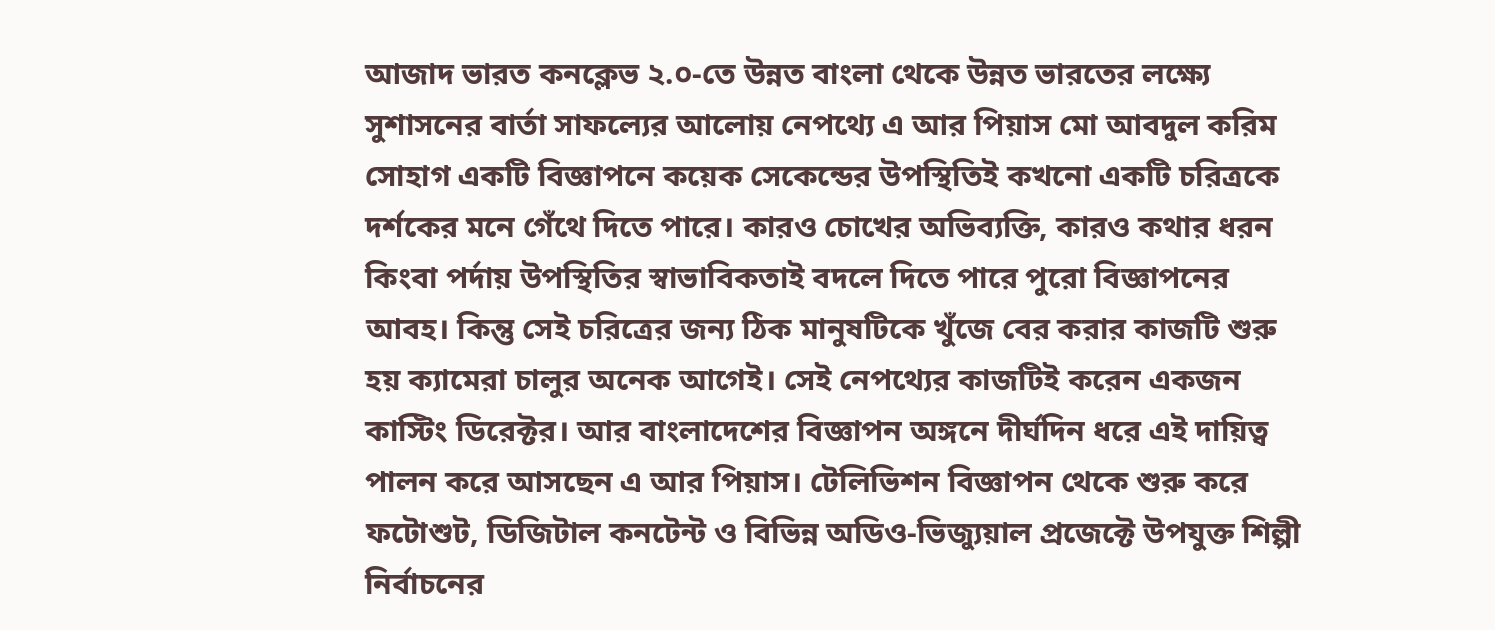আজাদ ভারত কনক্লেভ ২.০-তে উন্নত বাংলা থেকে উন্নত ভারতের লক্ষ্যে সুশাসনের বার্তা সাফল্যের আলোয় নেপথ্যে এ আর পিয়াস মো আবদুল করিম সোহাগ একটি বিজ্ঞাপনে কয়েক সেকেন্ডের উপস্থিতিই কখনো একটি চরিত্রকে দর্শকের মনে গেঁথে দিতে পারে। কারও চোখের অভিব্যক্তি, কারও কথার ধরন কিংবা পর্দায় উপস্থিতির স্বাভাবিকতাই বদলে দিতে পারে পুরো বিজ্ঞাপনের আবহ। কিন্তু সেই চরিত্রের জন্য ঠিক মানুষটিকে খুঁজে বের করার কাজটি শুরু হয় ক্যামেরা চালুর অনেক আগেই। সেই নেপথ্যের কাজটিই করেন একজন কাস্টিং ডিরেক্টর। আর বাংলাদেশের বিজ্ঞাপন অঙ্গনে দীর্ঘদিন ধরে এই দায়িত্ব পালন করে আসছেন এ আর পিয়াস। টেলিভিশন বিজ্ঞাপন থেকে শুরু করে ফটোশুট, ডিজিটাল কনটেন্ট ও বিভিন্ন অডিও-ভিজ্যুয়াল প্রজেক্টে উপযুক্ত শিল্পী নির্বাচনের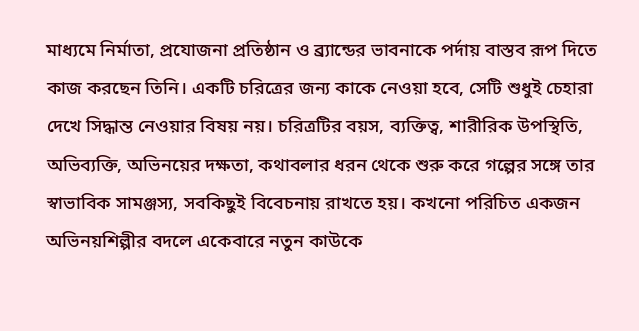মাধ্যমে নির্মাতা, প্রযোজনা প্রতিষ্ঠান ও ব্র্যান্ডের ভাবনাকে পর্দায় বাস্তব রূপ দিতে কাজ করছেন তিনি। একটি চরিত্রের জন্য কাকে নেওয়া হবে, সেটি শুধুই চেহারা দেখে সিদ্ধান্ত নেওয়ার বিষয় নয়। চরিত্রটির বয়স, ব্যক্তিত্ব, শারীরিক উপস্থিতি, অভিব্যক্তি, অভিনয়ের দক্ষতা, কথাবলার ধরন থেকে শুরু করে গল্পের সঙ্গে তার স্বাভাবিক সামঞ্জস্য, সবকিছুই বিবেচনায় রাখতে হয়। কখনো পরিচিত একজন অভিনয়শিল্পীর বদলে একেবারে নতুন কাউকে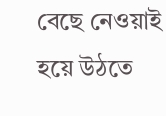বেছে নেওয়াই হয়ে উঠতে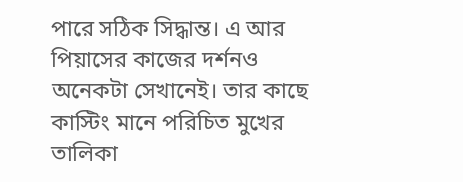পারে সঠিক সিদ্ধান্ত। এ আর পিয়াসের কাজের দর্শনও অনেকটা সেখানেই। তার কাছে কাস্টিং মানে পরিচিত মুখের তালিকা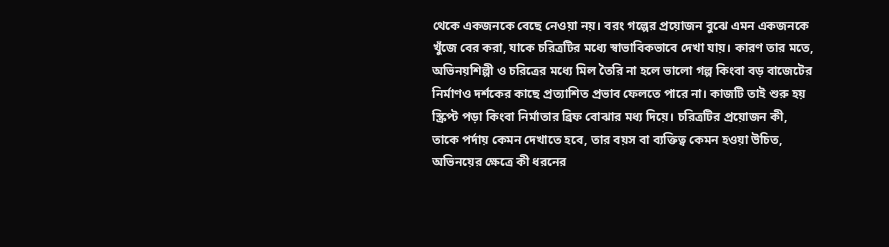থেকে একজনকে বেছে নেওয়া নয়। বরং গল্পের প্রয়োজন বুঝে এমন একজনকে খুঁজে বের করা, যাকে চরিত্রটির মধ্যে স্বাভাবিকভাবে দেখা যায়। কারণ তার মতে, অভিনয়শিল্পী ও চরিত্রের মধ্যে মিল তৈরি না হলে ভালো গল্প কিংবা বড় বাজেটের নির্মাণও দর্শকের কাছে প্রত্যাশিত প্রভাব ফেলতে পারে না। কাজটি তাই শুরু হয় স্ক্রিপ্ট পড়া কিংবা নির্মাতার ব্রিফ বোঝার মধ্য দিয়ে। চরিত্রটির প্রয়োজন কী, তাকে পর্দায় কেমন দেখাতে হবে, তার বয়স বা ব্যক্তিত্ব কেমন হওয়া উচিত, অভিনয়ের ক্ষেত্রে কী ধরনের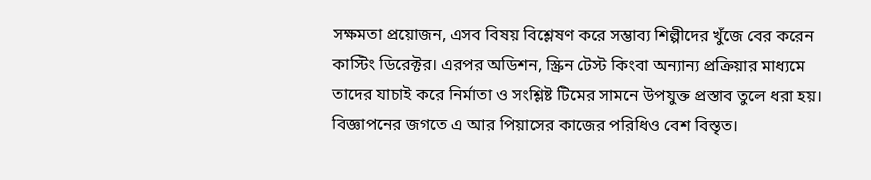সক্ষমতা প্রয়োজন, এসব বিষয় বিশ্লেষণ করে সম্ভাব্য শিল্পীদের খুঁজে বের করেন কাস্টিং ডিরেক্টর। এরপর অডিশন, স্ক্রিন টেস্ট কিংবা অন্যান্য প্রক্রিয়ার মাধ্যমে তাদের যাচাই করে নির্মাতা ও সংশ্লিষ্ট টিমের সামনে উপযুক্ত প্রস্তাব তুলে ধরা হয়। বিজ্ঞাপনের জগতে এ আর পিয়াসের কাজের পরিধিও বেশ বিস্তৃত।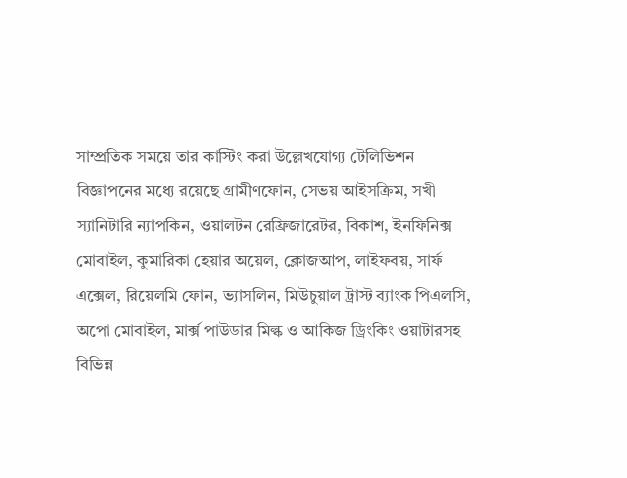সাম্প্রতিক সময়ে তার কাস্টিং করা উল্লেখযোগ্য টেলিভিশন বিজ্ঞাপনের মধ্যে রয়েছে গ্রামীণফোন, সেভয় আইসক্রিম, সখী স্যানিটারি ন্যাপকিন, ওয়ালটন রেফ্রিজারেটর, বিকাশ, ইনফিনিক্স মোবাইল, কুমারিকা হেয়ার অয়েল, ক্লোজআপ, লাইফবয়, সার্ফ এক্সেল, রিয়েলমি ফোন, ভ্যাসলিন, মিউচুয়াল ট্রাস্ট ব্যাংক পিএলসি, অপো মোবাইল, মার্ক্স পাউডার মিল্ক ও আকিজ ড্রিংকিং ওয়াটারসহ বিভিন্ন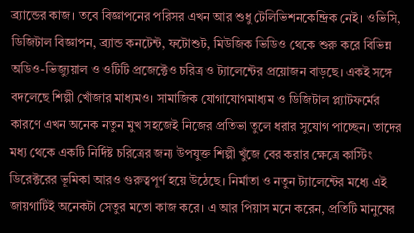ব্র্যান্ডের কাজ। তবে বিজ্ঞাপনের পরিসর এখন আর শুধু টেলিভিশনকেন্দ্রিক নেই। ওভিসি, ডিজিটাল বিজ্ঞাপন, ব্র্যান্ড কনটেন্ট, ফটোশুট, মিউজিক ভিডিও থেকে শুরু করে বিভিন্ন অডিও-ভিজ্যুয়াল ও ওটিটি প্রজেক্টেও চরিত্র ও ট্যালেন্টের প্রয়োজন বাড়ছে। একই সঙ্গে বদলেছে শিল্পী খোঁজার মাধ্যমও। সামাজিক যোগাযোগমাধ্যম ও ডিজিটাল প্ল্যাটফর্মের কারণে এখন অনেক নতুন মুখ সহজেই নিজের প্রতিভা তুলে ধরার সুযোগ পাচ্ছেন। তাদের মধ্য থেকে একটি নির্দিষ্ট চরিত্রের জন্য উপযুক্ত শিল্পী খুঁজে বের করার ক্ষেত্রে কাস্টিং ডিরেক্টরের ভূমিকা আরও গুরুত্বপূর্ণ হয়ে উঠেছে। নির্মাতা ও নতুন ট্যালেন্টের মধ্যে এই জায়গাটিই অনেকটা সেতুর মতো কাজ করে। এ আর পিয়াস মনে করেন, প্রতিটি মানুষের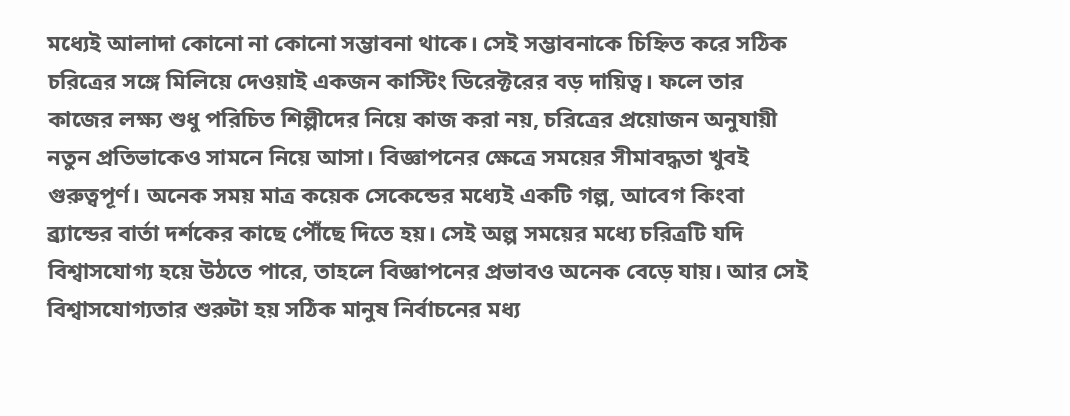মধ্যেই আলাদা কোনো না কোনো সম্ভাবনা থাকে। সেই সম্ভাবনাকে চিহ্নিত করে সঠিক চরিত্রের সঙ্গে মিলিয়ে দেওয়াই একজন কাস্টিং ডিরেক্টরের বড় দায়িত্ব। ফলে তার কাজের লক্ষ্য শুধু পরিচিত শিল্পীদের নিয়ে কাজ করা নয়, চরিত্রের প্রয়োজন অনুযায়ী নতুন প্রতিভাকেও সামনে নিয়ে আসা। বিজ্ঞাপনের ক্ষেত্রে সময়ের সীমাবদ্ধতা খুবই গুরুত্বপূর্ণ। অনেক সময় মাত্র কয়েক সেকেন্ডের মধ্যেই একটি গল্প, আবেগ কিংবা ব্র্যান্ডের বার্তা দর্শকের কাছে পৌঁছে দিতে হয়। সেই অল্প সময়ের মধ্যে চরিত্রটি যদি বিশ্বাসযোগ্য হয়ে উঠতে পারে, তাহলে বিজ্ঞাপনের প্রভাবও অনেক বেড়ে যায়। আর সেই বিশ্বাসযোগ্যতার শুরুটা হয় সঠিক মানুষ নির্বাচনের মধ্য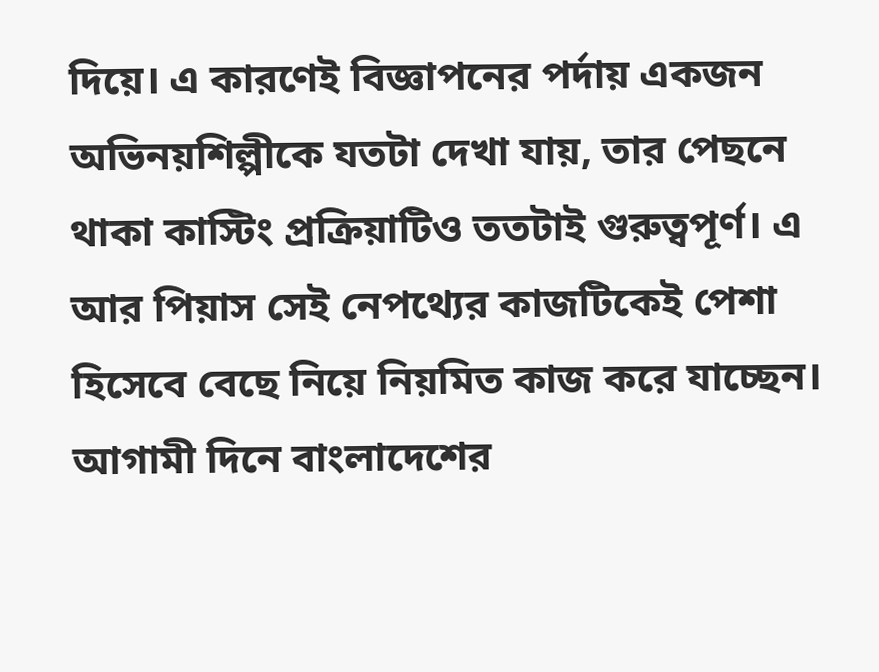দিয়ে। এ কারণেই বিজ্ঞাপনের পর্দায় একজন অভিনয়শিল্পীকে যতটা দেখা যায়, তার পেছনে থাকা কাস্টিং প্রক্রিয়াটিও ততটাই গুরুত্বপূর্ণ। এ আর পিয়াস সেই নেপথ্যের কাজটিকেই পেশা হিসেবে বেছে নিয়ে নিয়মিত কাজ করে যাচ্ছেন। আগামী দিনে বাংলাদেশের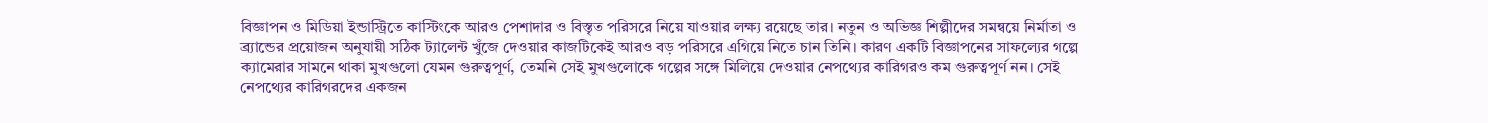বিজ্ঞাপন ও মিডিয়া ইন্ডাস্ট্রিতে কাস্টিংকে আরও পেশাদার ও বিস্তৃত পরিসরে নিয়ে যাওয়ার লক্ষ্য রয়েছে তার। নতুন ও অভিজ্ঞ শিল্পীদের সমন্বয়ে নির্মাতা ও ব্র্যান্ডের প্রয়োজন অনুযায়ী সঠিক ট্যালেন্ট খুঁজে দেওয়ার কাজটিকেই আরও বড় পরিসরে এগিয়ে নিতে চান তিনি। কারণ একটি বিজ্ঞাপনের সাফল্যের গল্পে ক্যামেরার সামনে থাকা মুখগুলো যেমন গুরুত্বপূর্ণ, তেমনি সেই মুখগুলোকে গল্পের সঙ্গে মিলিয়ে দেওয়ার নেপথ্যের কারিগরও কম গুরুত্বপূর্ণ নন। সেই নেপথ্যের কারিগরদের একজন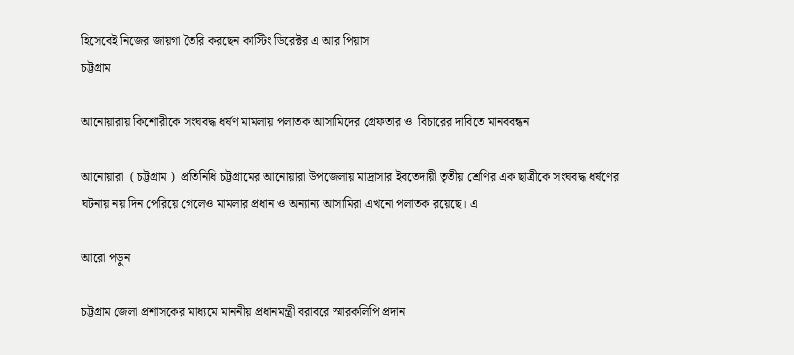হিসেবেই নিজের জায়গা তৈরি করছেন কাস্টিং ডিরেক্টর এ আর পিয়াস
চট্টগ্রাম

আনোয়ারায় কিশোরীকে সংঘবদ্ধ ধর্ষণ মামলায় পলাতক আসামিদের গ্রেফতার ও  বিচারের দাবিতে মানববন্ধন

আনোয়ারা  ( চট্টগ্রাম )  প্রতিনিধি চট্টগ্রামের আনোয়ারা উপজেলায় মাদ্রাসার ইবতেদায়ী তৃতীয় শ্রেণির এক ছাত্রীকে সংঘবদ্ধ ধর্ষণের ঘটনায় নয় দিন পেরিয়ে গেলেও মামলার প্রধান ও অন্যান্য আসামিরা এখনো পলাতক রয়েছে। এ

আরো পড়ুন

চট্টগ্রাম জেলা প্রশাসকের মাধ্যমে মাননীয় প্রধানমন্ত্রী বরাবরে স্মারকলিপি প্রদান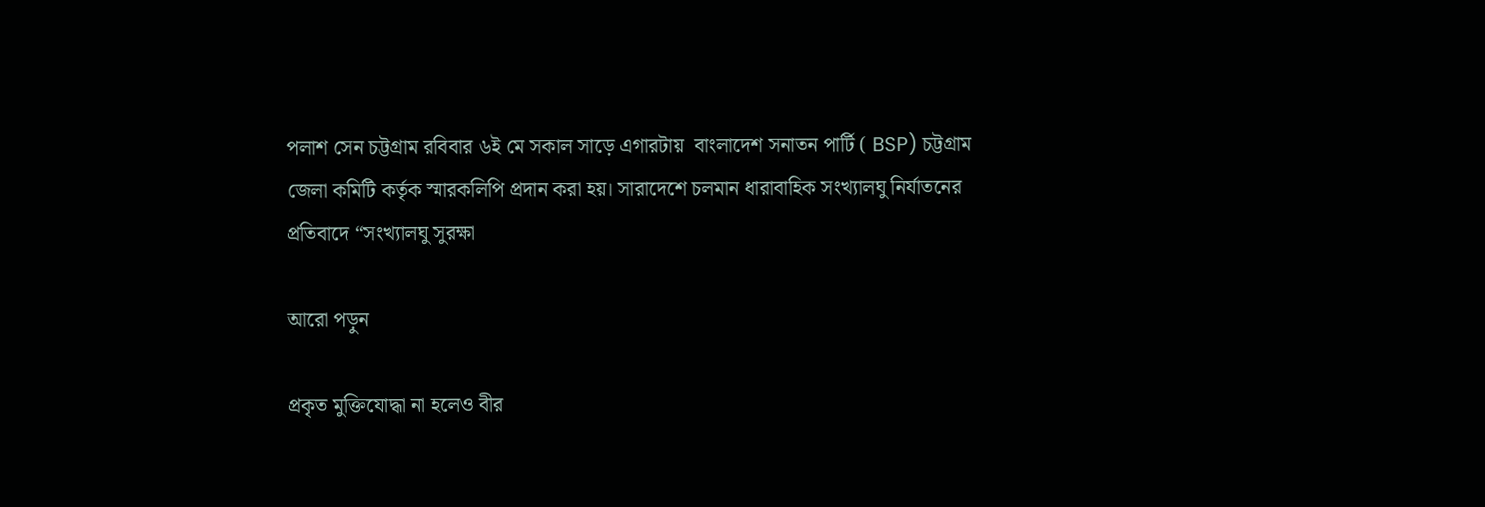পলাশ সেন চট্টগ্রাম রবিবার ৬ই মে সকাল সাড়ে এগারটায়  বাংলাদেশ সনাতন পার্টি ( BSP) চট্টগ্রাম জেলা কমিটি কর্তৃক স্মারকলিপি প্রদান করা হয়। সারাদেশে চলমান ধারাবাহিক সংখ্যালঘু নির্যাতনের প্রতিবাদে “সংখ্যালঘু সুরক্ষা

আরো পড়ুন

প্রকৃত মুক্তিযোদ্ধা না হলেও বীর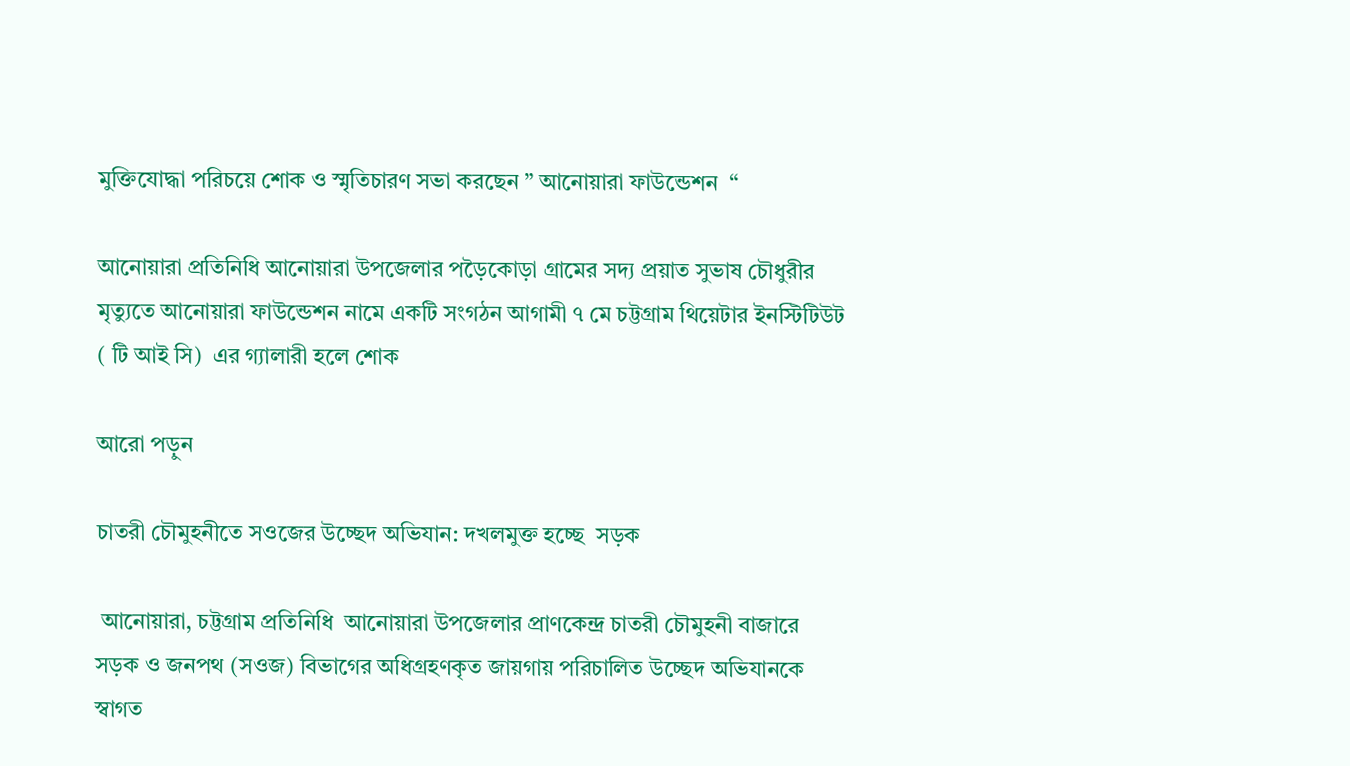মুক্তিযোদ্ধা পরিচয়ে শোক ও স্মৃতিচারণ সভা করছেন ” আনোয়ারা ফাউন্ডেশন  “

আনোয়ারা প্রতিনিধি আনোয়ারা উপজেলার পড়ৈকোড়া গ্রামের সদ্য প্রয়াত সুভাষ চৌধুরীর মৃত্যুতে আনোয়ারা ফাউন্ডেশন নামে একটি সংগঠন আগামী ৭ মে চট্টগ্রাম থিয়েটার ইনস্টিটিউট  ( টি আই সি)  এর গ্যালারী হলে শোক

আরো পড়ুন

চাতরী চৌমুহনীতে সওজের উচ্ছেদ অভিযান: দখলমুক্ত হচ্ছে  সড়ক

 আনোয়ারা, চট্টগ্রাম প্রতিনিধি  আনোয়ারা উপজেলার প্রাণকেন্দ্র চাতরী চৌমুহনী বাজারে সড়ক ও জনপথ (সওজ) বিভাগের অধিগ্রহণকৃত জায়গায় পরিচালিত উচ্ছেদ অভিযানকে স্বাগত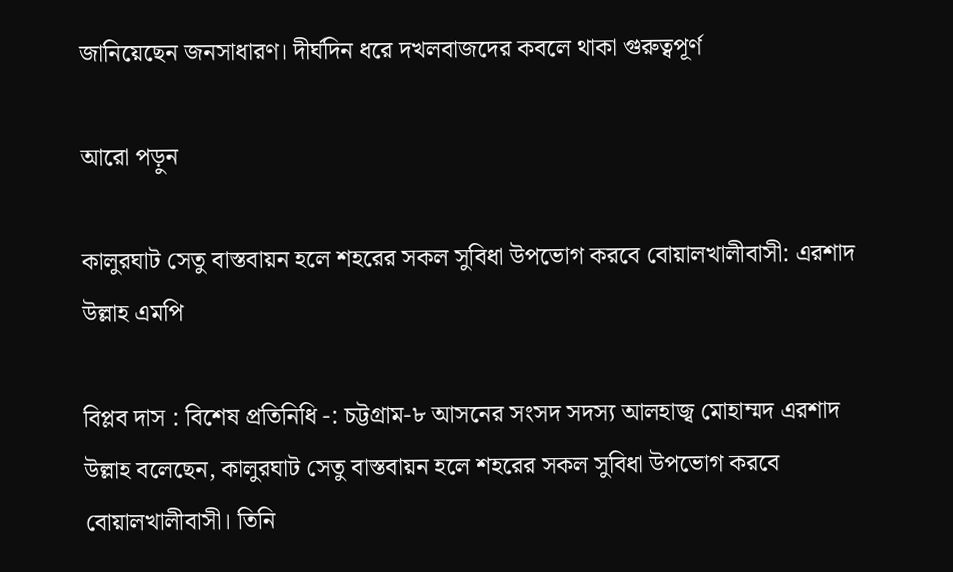জানিয়েছেন জনসাধারণ। দীর্ঘদিন ধরে দখলবাজদের কবলে থাকা গুরুত্বপূর্ণ

আরো পড়ুন

কালুরঘাট সেতু বাস্তবায়ন হলে শহরের সকল সুবিধা উপভোগ করবে বোয়ালখালীবাসী: এরশাদ উল্লাহ এমপি

বিপ্লব দাস : বিশেষ প্রতিনিধি -: চট্টগ্রাম-৮ আসনের সংসদ সদস্য আলহাজ্ব মোহাম্মদ এরশাদ উল্লাহ বলেছেন, কালুরঘাট সেতু বাস্তবায়ন হলে শহরের সকল সুবিধা উপভোগ করবে বোয়ালখালীবাসী। তিনি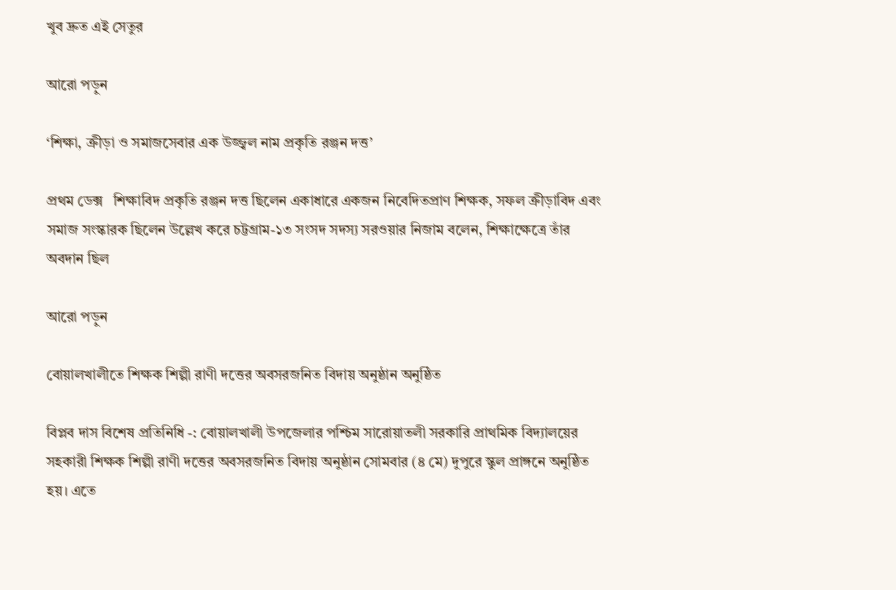খুব দ্রুত এই সেতুর

আরো পড়ুন

‘শিক্ষা, ক্রীড়া ও সমাজসেবার এক উজ্জ্বল নাম প্রকৃতি রঞ্জন দত্ত’

প্রথম ডেক্স   শিক্ষাবিদ প্রকৃতি রঞ্জন দত্ত ছিলেন একাধারে একজন নিবেদিতপ্রাণ শিক্ষক, সফল ক্রীড়াবিদ এবং সমাজ সংস্কারক ছিলেন উল্লেখ করে চট্টগ্রাম-১৩ সংসদ সদস্য সরওয়ার নিজাম বলেন, শিক্ষাক্ষেত্রে তাঁর অবদান ছিল

আরো পড়ুন

বোয়ালখালীতে শিক্ষক শিল্পী রাণী দত্তের অবসরজনিত বিদায় অনুষ্ঠান অনুষ্ঠিত

বিপ্লব দাস বিশেষ প্রতিনিধি -: বোয়ালখালী উপজেলার পশ্চিম সারোয়াতলী সরকারি প্রাথমিক বিদ্যালয়ের সহকারী শিক্ষক শিল্পী রাণী দত্তের অবসরজনিত বিদায় অনুষ্ঠান সোমবার (৪ মে) দুপুরে স্কুল প্রাঙ্গনে অনুষ্ঠিত হয়। এতে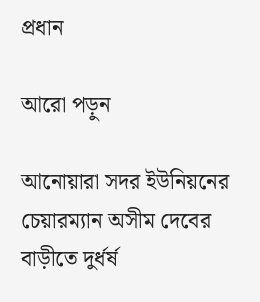প্রধান

আরো পড়ুন

আনোয়ারা সদর ইউনিয়নের চেয়ারম্যান অসীম দেবের বাড়ীতে দুর্ধর্ষ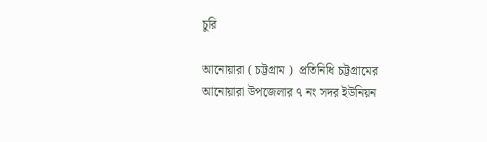চুরি

আনোয়ারা ( চট্টগ্রাম )  প্রতিনিধি চট্টগ্রামের আনোয়ারা উপজেলার ৭ নং সদর ইউনিয়ন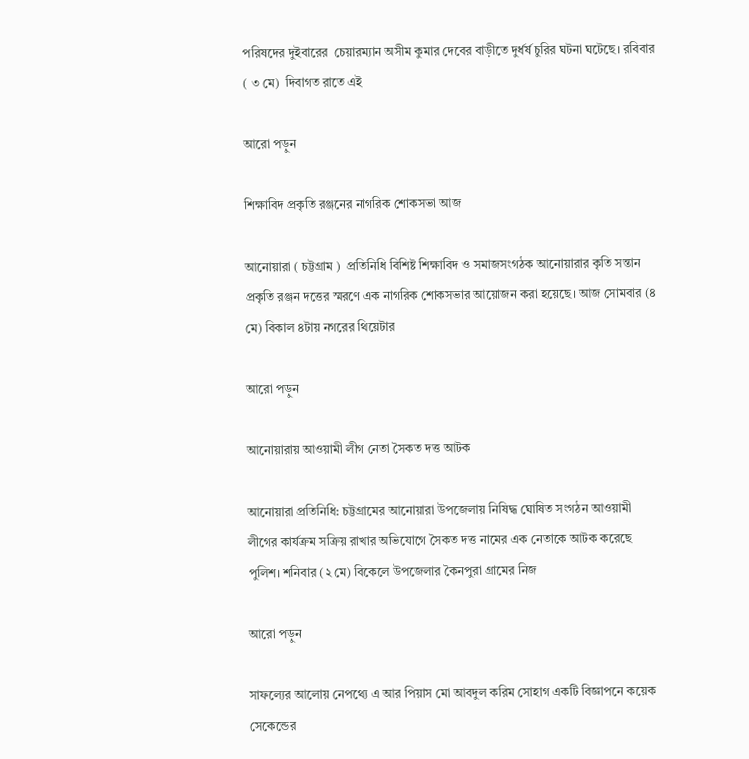পরিষদের দুইবারের  চেয়ারম্যান অসীম কুমার দেবের বাড়ীতে দুর্ধর্ষ চুরির ঘটনা ঘটেছে। রবিবার ( ৩ মে)  দিবাগত রাতে এই

আরো পড়ুন

শিক্ষাবিদ প্রকৃতি রঞ্জনের নাগরিক শোকসভা আজ

আনোয়ারা ( চট্টগ্রাম )  প্রতিনিধি বিশিষ্ট শিক্ষাবিদ ও সমাজসংগঠক আনোয়ারার কৃতি সন্তান প্রকৃতি রঞ্জন দত্তের স্মরণে এক নাগরিক শোকসভার আয়োজন করা হয়েছে। আজ সোমবার (৪ মে) বিকাল ৪টায় নগরের থিয়েটার

আরো পড়ুন

আনোয়ারায় আওয়ামী লীগ নেতা সৈকত দত্ত আটক

আনোয়ারা প্রতিনিধি: চট্টগ্রামের আনোয়ারা উপজেলায় নিষিদ্ধ ঘোষিত সংগঠন আওয়ামী লীগের কার্যক্রম সক্রিয় রাখার অভিযোগে সৈকত দত্ত নামের এক নেতাকে আটক করেছে পুলিশ। শনিবার (২ মে) বিকেলে উপজেলার কৈনপুরা গ্রামের নিজ

আরো পড়ুন

সাফল্যের আলোয় নেপথ্যে এ আর পিয়াস মো আবদুল করিম সোহাগ একটি বিজ্ঞাপনে কয়েক সেকেন্ডের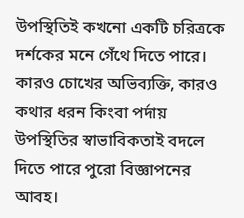উপস্থিতিই কখনো একটি চরিত্রকে দর্শকের মনে গেঁথে দিতে পারে। কারও চোখের অভিব্যক্তি, কারও কথার ধরন কিংবা পর্দায় উপস্থিতির স্বাভাবিকতাই বদলে দিতে পারে পুরো বিজ্ঞাপনের আবহ।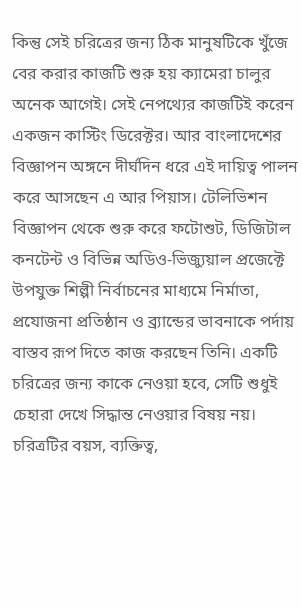কিন্তু সেই চরিত্রের জন্য ঠিক মানুষটিকে খুঁজে বের করার কাজটি শুরু হয় ক্যামেরা চালুর অনেক আগেই। সেই নেপথ্যের কাজটিই করেন একজন কাস্টিং ডিরেক্টর। আর বাংলাদেশের বিজ্ঞাপন অঙ্গনে দীর্ঘদিন ধরে এই দায়িত্ব পালন করে আসছেন এ আর পিয়াস। টেলিভিশন বিজ্ঞাপন থেকে শুরু করে ফটোশুট, ডিজিটাল কনটেন্ট ও বিভিন্ন অডিও-ভিজ্যুয়াল প্রজেক্টে উপযুক্ত শিল্পী নির্বাচনের মাধ্যমে নির্মাতা, প্রযোজনা প্রতিষ্ঠান ও ব্র্যান্ডের ভাবনাকে পর্দায় বাস্তব রূপ দিতে কাজ করছেন তিনি। একটি চরিত্রের জন্য কাকে নেওয়া হবে, সেটি শুধুই চেহারা দেখে সিদ্ধান্ত নেওয়ার বিষয় নয়। চরিত্রটির বয়স, ব্যক্তিত্ব,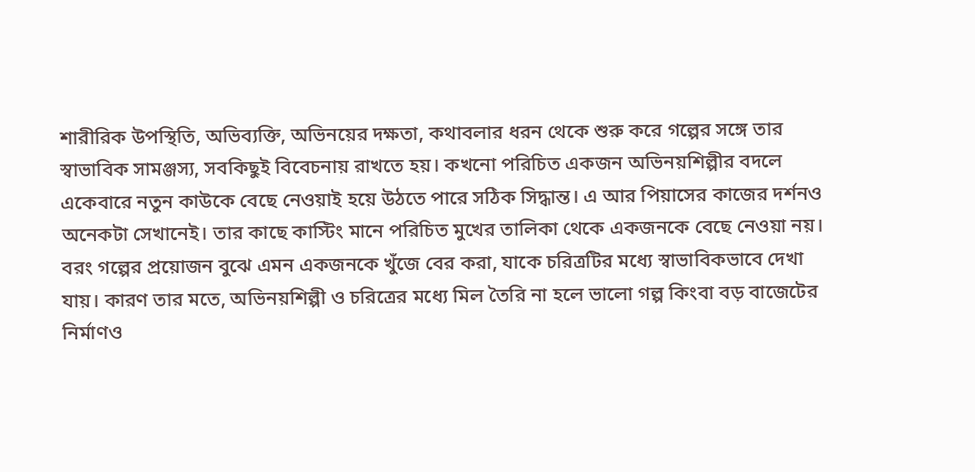শারীরিক উপস্থিতি, অভিব্যক্তি, অভিনয়ের দক্ষতা, কথাবলার ধরন থেকে শুরু করে গল্পের সঙ্গে তার স্বাভাবিক সামঞ্জস্য, সবকিছুই বিবেচনায় রাখতে হয়। কখনো পরিচিত একজন অভিনয়শিল্পীর বদলে একেবারে নতুন কাউকে বেছে নেওয়াই হয়ে উঠতে পারে সঠিক সিদ্ধান্ত। এ আর পিয়াসের কাজের দর্শনও অনেকটা সেখানেই। তার কাছে কাস্টিং মানে পরিচিত মুখের তালিকা থেকে একজনকে বেছে নেওয়া নয়। বরং গল্পের প্রয়োজন বুঝে এমন একজনকে খুঁজে বের করা, যাকে চরিত্রটির মধ্যে স্বাভাবিকভাবে দেখা যায়। কারণ তার মতে, অভিনয়শিল্পী ও চরিত্রের মধ্যে মিল তৈরি না হলে ভালো গল্প কিংবা বড় বাজেটের নির্মাণও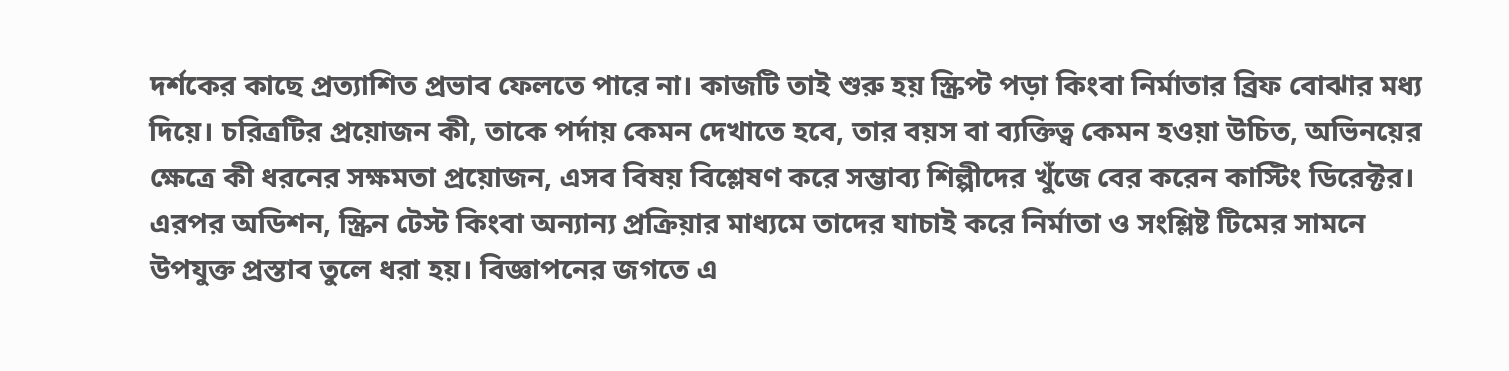দর্শকের কাছে প্রত্যাশিত প্রভাব ফেলতে পারে না। কাজটি তাই শুরু হয় স্ক্রিপ্ট পড়া কিংবা নির্মাতার ব্রিফ বোঝার মধ্য দিয়ে। চরিত্রটির প্রয়োজন কী, তাকে পর্দায় কেমন দেখাতে হবে, তার বয়স বা ব্যক্তিত্ব কেমন হওয়া উচিত, অভিনয়ের ক্ষেত্রে কী ধরনের সক্ষমতা প্রয়োজন, এসব বিষয় বিশ্লেষণ করে সম্ভাব্য শিল্পীদের খুঁজে বের করেন কাস্টিং ডিরেক্টর। এরপর অডিশন, স্ক্রিন টেস্ট কিংবা অন্যান্য প্রক্রিয়ার মাধ্যমে তাদের যাচাই করে নির্মাতা ও সংশ্লিষ্ট টিমের সামনে উপযুক্ত প্রস্তাব তুলে ধরা হয়। বিজ্ঞাপনের জগতে এ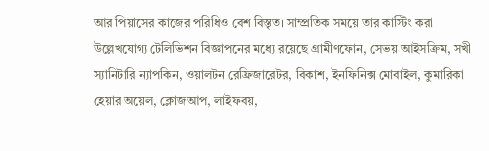আর পিয়াসের কাজের পরিধিও বেশ বিস্তৃত। সাম্প্রতিক সময়ে তার কাস্টিং করা উল্লেখযোগ্য টেলিভিশন বিজ্ঞাপনের মধ্যে রয়েছে গ্রামীণফোন, সেভয় আইসক্রিম, সখী স্যানিটারি ন্যাপকিন, ওয়ালটন রেফ্রিজারেটর, বিকাশ, ইনফিনিক্স মোবাইল, কুমারিকা হেয়ার অয়েল, ক্লোজআপ, লাইফবয়,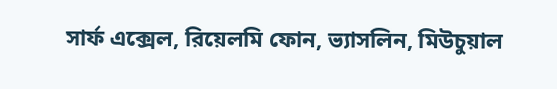সার্ফ এক্সেল, রিয়েলমি ফোন, ভ্যাসলিন, মিউচুয়াল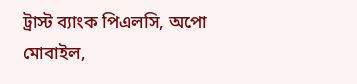ট্রাস্ট ব্যাংক পিএলসি, অপো মোবাইল,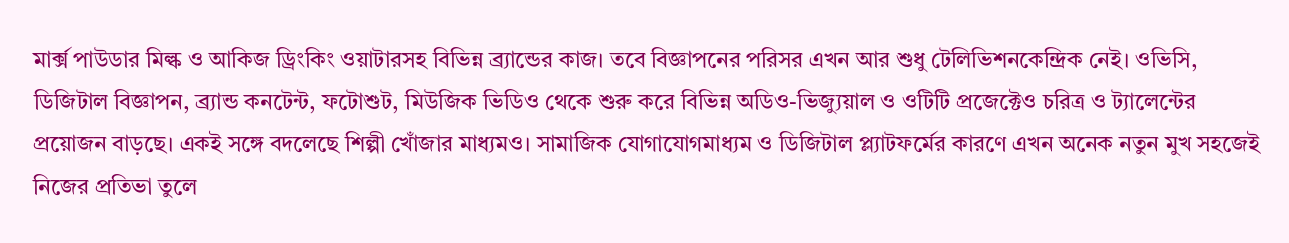মার্ক্স পাউডার মিল্ক ও আকিজ ড্রিংকিং ওয়াটারসহ বিভিন্ন ব্র্যান্ডের কাজ। তবে বিজ্ঞাপনের পরিসর এখন আর শুধু টেলিভিশনকেন্দ্রিক নেই। ওভিসি, ডিজিটাল বিজ্ঞাপন, ব্র্যান্ড কনটেন্ট, ফটোশুট, মিউজিক ভিডিও থেকে শুরু করে বিভিন্ন অডিও-ভিজ্যুয়াল ও ওটিটি প্রজেক্টেও চরিত্র ও ট্যালেন্টের প্রয়োজন বাড়ছে। একই সঙ্গে বদলেছে শিল্পী খোঁজার মাধ্যমও। সামাজিক যোগাযোগমাধ্যম ও ডিজিটাল প্ল্যাটফর্মের কারণে এখন অনেক নতুন মুখ সহজেই নিজের প্রতিভা তুলে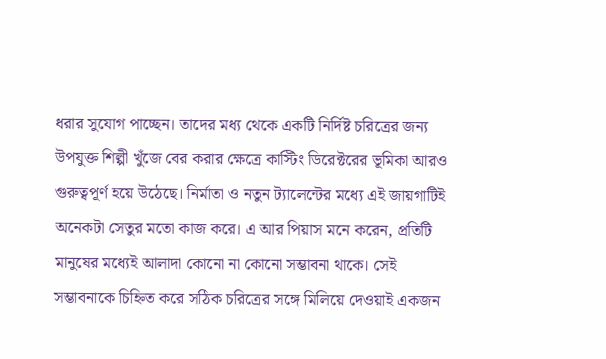ধরার সুযোগ পাচ্ছেন। তাদের মধ্য থেকে একটি নির্দিষ্ট চরিত্রের জন্য উপযুক্ত শিল্পী খুঁজে বের করার ক্ষেত্রে কাস্টিং ডিরেক্টরের ভূমিকা আরও গুরুত্বপূর্ণ হয়ে উঠেছে। নির্মাতা ও নতুন ট্যালেন্টের মধ্যে এই জায়গাটিই অনেকটা সেতুর মতো কাজ করে। এ আর পিয়াস মনে করেন, প্রতিটি মানুষের মধ্যেই আলাদা কোনো না কোনো সম্ভাবনা থাকে। সেই সম্ভাবনাকে চিহ্নিত করে সঠিক চরিত্রের সঙ্গে মিলিয়ে দেওয়াই একজন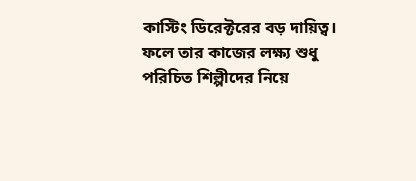কাস্টিং ডিরেক্টরের বড় দায়িত্ব। ফলে তার কাজের লক্ষ্য শুধু পরিচিত শিল্পীদের নিয়ে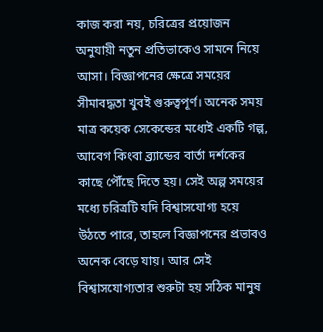কাজ করা নয়, চরিত্রের প্রয়োজন অনুযায়ী নতুন প্রতিভাকেও সামনে নিয়ে আসা। বিজ্ঞাপনের ক্ষেত্রে সময়ের সীমাবদ্ধতা খুবই গুরুত্বপূর্ণ। অনেক সময় মাত্র কয়েক সেকেন্ডের মধ্যেই একটি গল্প, আবেগ কিংবা ব্র্যান্ডের বার্তা দর্শকের কাছে পৌঁছে দিতে হয়। সেই অল্প সময়ের মধ্যে চরিত্রটি যদি বিশ্বাসযোগ্য হয়ে উঠতে পারে, তাহলে বিজ্ঞাপনের প্রভাবও অনেক বেড়ে যায়। আর সেই বিশ্বাসযোগ্যতার শুরুটা হয় সঠিক মানুষ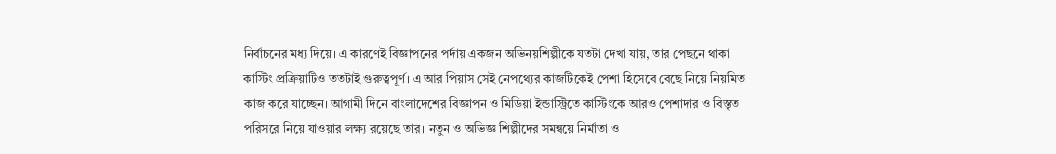নির্বাচনের মধ্য দিয়ে। এ কারণেই বিজ্ঞাপনের পর্দায় একজন অভিনয়শিল্পীকে যতটা দেখা যায়, তার পেছনে থাকা কাস্টিং প্রক্রিয়াটিও ততটাই গুরুত্বপূর্ণ। এ আর পিয়াস সেই নেপথ্যের কাজটিকেই পেশা হিসেবে বেছে নিয়ে নিয়মিত কাজ করে যাচ্ছেন। আগামী দিনে বাংলাদেশের বিজ্ঞাপন ও মিডিয়া ইন্ডাস্ট্রিতে কাস্টিংকে আরও পেশাদার ও বিস্তৃত পরিসরে নিয়ে যাওয়ার লক্ষ্য রয়েছে তার। নতুন ও অভিজ্ঞ শিল্পীদের সমন্বয়ে নির্মাতা ও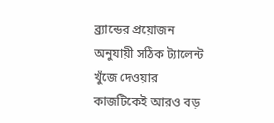ব্র্যান্ডের প্রয়োজন অনুযায়ী সঠিক ট্যালেন্ট খুঁজে দেওয়ার কাজটিকেই আরও বড়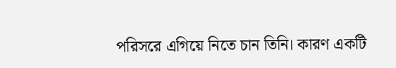পরিসরে এগিয়ে নিতে চান তিনি। কারণ একটি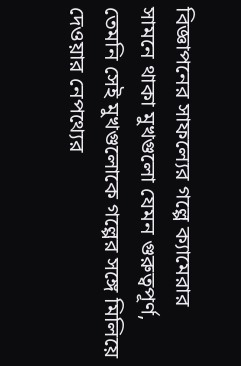বিজ্ঞাপনের সাফল্যের গল্পে ক্যামেরার সামনে থাকা মুখগুলো যেমন গুরুত্বপূর্ণ, তেমনি সেই মুখগুলোকে গল্পের সঙ্গে মিলিয়ে দেওয়ার নেপথ্যের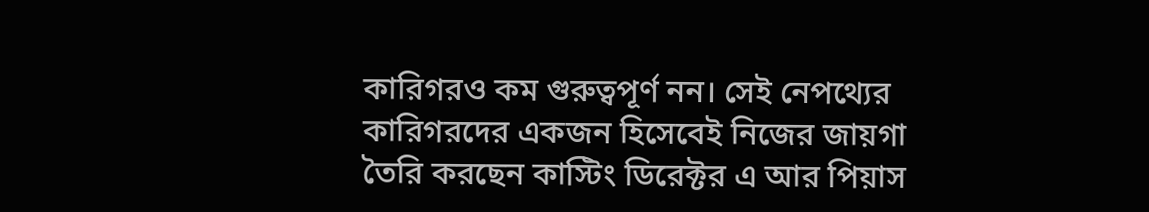কারিগরও কম গুরুত্বপূর্ণ নন। সেই নেপথ্যের কারিগরদের একজন হিসেবেই নিজের জায়গা তৈরি করছেন কাস্টিং ডিরেক্টর এ আর পিয়াস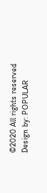©2020 All rights reserved
Design by: POPULAR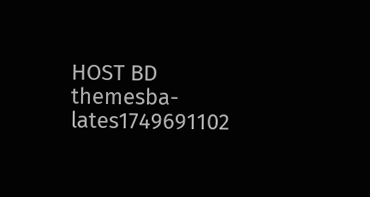HOST BD
themesba-lates1749691102